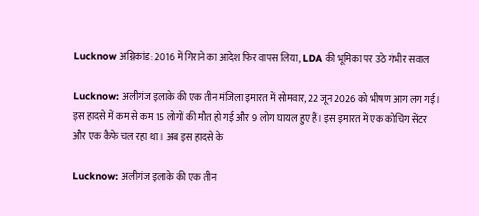Lucknow अग्निकांड: 2016 में गिराने का आदेश फिर वापस लिया, LDA की भूमिका पर उठे गंभीर सवाल

Lucknow: अलीगंज इलाके की एक तीन मंजिला इमारत में सोमवार, 22 जून 2026 को भीषण आग लग गई। इस हादसे में कम से कम 15 लोगों की मौत हो गई और 9 लोग घायल हुए हैं। इस इमारत में एक कोचिंग सेंटर और एक कैफे चल रहा था। अब इस हादसे के

Lucknow: अलीगंज इलाके की एक तीन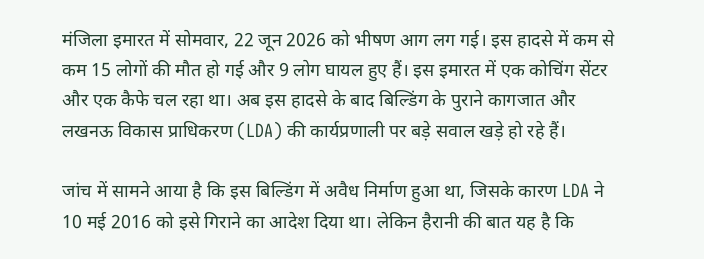मंजिला इमारत में सोमवार, 22 जून 2026 को भीषण आग लग गई। इस हादसे में कम से कम 15 लोगों की मौत हो गई और 9 लोग घायल हुए हैं। इस इमारत में एक कोचिंग सेंटर और एक कैफे चल रहा था। अब इस हादसे के बाद बिल्डिंग के पुराने कागजात और लखनऊ विकास प्राधिकरण (LDA) की कार्यप्रणाली पर बड़े सवाल खड़े हो रहे हैं।

जांच में सामने आया है कि इस बिल्डिंग में अवैध निर्माण हुआ था, जिसके कारण LDA ने 10 मई 2016 को इसे गिराने का आदेश दिया था। लेकिन हैरानी की बात यह है कि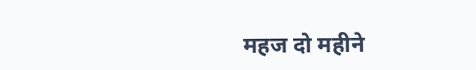महज दो महीने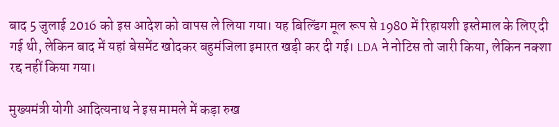बाद 5 जुलाई 2016 को इस आदेश को वापस ले लिया गया। यह बिल्डिंग मूल रूप से 1980 में रिहायशी इस्तेमाल के लिए दी गई थी, लेकिन बाद में यहां बेसमेंट खोदकर बहुमंजिला इमारत खड़ी कर दी गई। LDA ने नोटिस तो जारी किया, लेकिन नक्शा रद्द नहीं किया गया।

मुख्यमंत्री योगी आदित्यनाथ ने इस मामले में कड़ा रुख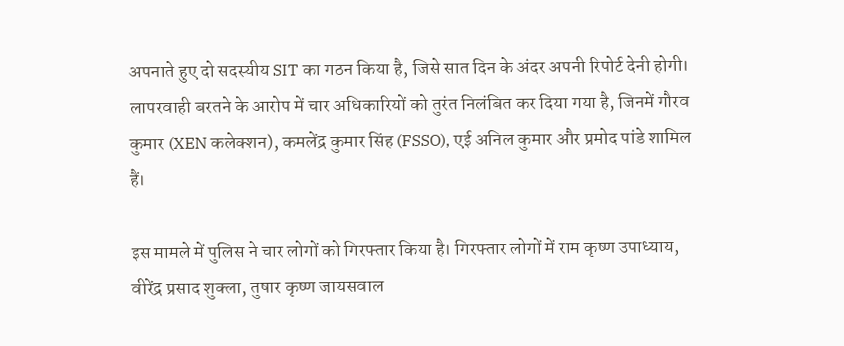अपनाते हुए दो सदस्यीय SIT का गठन किया है, जिसे सात दिन के अंदर अपनी रिपोर्ट देनी होगी। लापरवाही बरतने के आरोप में चार अधिकारियों को तुरंत निलंबित कर दिया गया है, जिनमें गौरव कुमार (XEN कलेक्शन), कमलेंद्र कुमार सिंह (FSSO), एई अनिल कुमार और प्रमोद पांडे शामिल हैं।

इस मामले में पुलिस ने चार लोगों को गिरफ्तार किया है। गिरफ्तार लोगों में राम कृष्ण उपाध्याय, वीरेंद्र प्रसाद शुक्ला, तुषार कृष्ण जायसवाल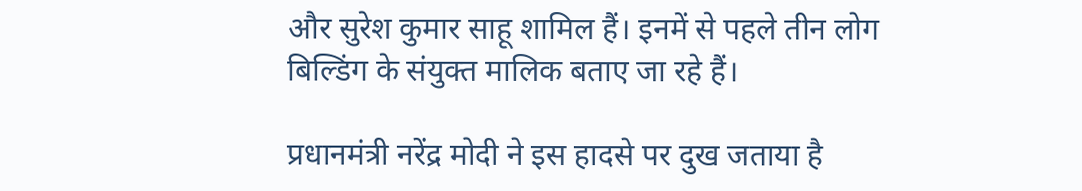और सुरेश कुमार साहू शामिल हैं। इनमें से पहले तीन लोग बिल्डिंग के संयुक्त मालिक बताए जा रहे हैं।

प्रधानमंत्री नरेंद्र मोदी ने इस हादसे पर दुख जताया है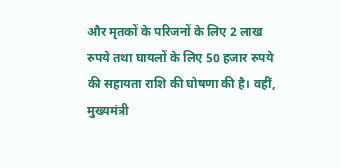और मृतकों के परिजनों के लिए 2 लाख रुपये तथा घायलों के लिए 50 हजार रुपये की सहायता राशि की घोषणा की है। वहीं, मुख्यमंत्री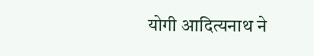योगी आदित्यनाथ ने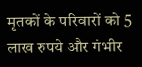मृतकों के परिवारों को 5 लाख रुपये और गंभीर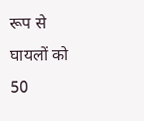रूप से घायलों को 50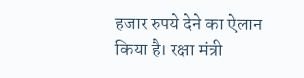हजार रुपये देने का ऐलान किया है। रक्षा मंत्री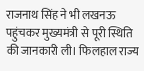राजनाथ सिंह ने भी लखनऊ पहुंचकर मुख्यमंत्री से पूरी स्थिति की जानकारी ली। फिलहाल राज्य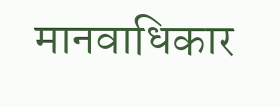मानवाधिकार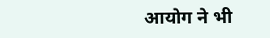आयोग ने भी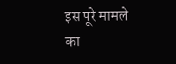इस पूरे मामले का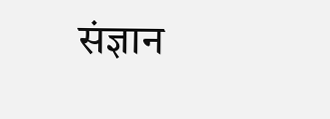संज्ञान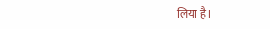लिया है।